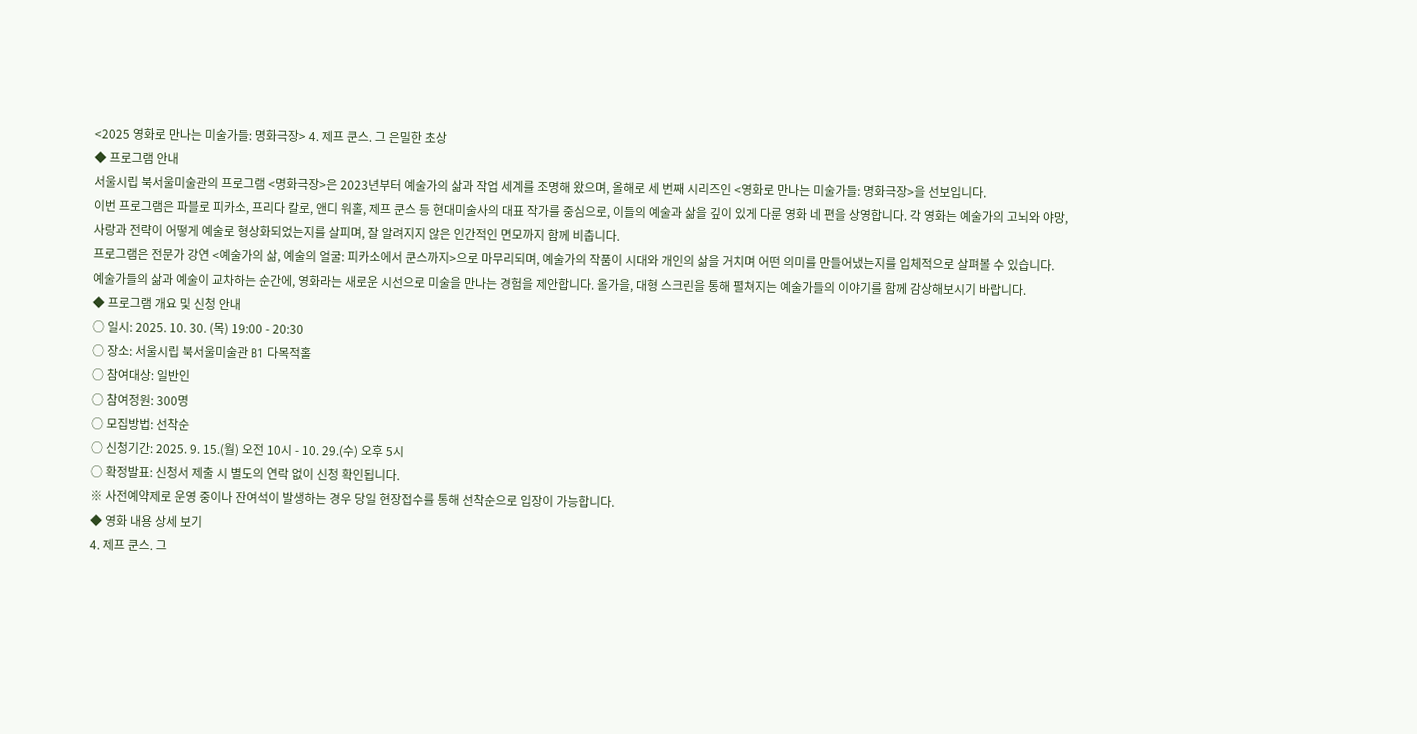<2025 영화로 만나는 미술가들: 명화극장> 4. 제프 쿤스. 그 은밀한 초상
◆ 프로그램 안내
서울시립 북서울미술관의 프로그램 <명화극장>은 2023년부터 예술가의 삶과 작업 세계를 조명해 왔으며, 올해로 세 번째 시리즈인 <영화로 만나는 미술가들: 명화극장>을 선보입니다.
이번 프로그램은 파블로 피카소, 프리다 칼로, 앤디 워홀, 제프 쿤스 등 현대미술사의 대표 작가를 중심으로, 이들의 예술과 삶을 깊이 있게 다룬 영화 네 편을 상영합니다. 각 영화는 예술가의 고뇌와 야망, 사랑과 전략이 어떻게 예술로 형상화되었는지를 살피며, 잘 알려지지 않은 인간적인 면모까지 함께 비춥니다.
프로그램은 전문가 강연 <예술가의 삶, 예술의 얼굴: 피카소에서 쿤스까지>으로 마무리되며, 예술가의 작품이 시대와 개인의 삶을 거치며 어떤 의미를 만들어냈는지를 입체적으로 살펴볼 수 있습니다.
예술가들의 삶과 예술이 교차하는 순간에, 영화라는 새로운 시선으로 미술을 만나는 경험을 제안합니다. 올가을, 대형 스크린을 통해 펼쳐지는 예술가들의 이야기를 함께 감상해보시기 바랍니다.
◆ 프로그램 개요 및 신청 안내
○ 일시: 2025. 10. 30. (목) 19:00 - 20:30
○ 장소: 서울시립 북서울미술관 B1 다목적홀
○ 참여대상: 일반인
○ 참여정원: 300명
○ 모집방법: 선착순
○ 신청기간: 2025. 9. 15.(월) 오전 10시 - 10. 29.(수) 오후 5시
○ 확정발표: 신청서 제출 시 별도의 연락 없이 신청 확인됩니다.
※ 사전예약제로 운영 중이나 잔여석이 발생하는 경우 당일 현장접수를 통해 선착순으로 입장이 가능합니다.
◆ 영화 내용 상세 보기
4. 제프 쿤스. 그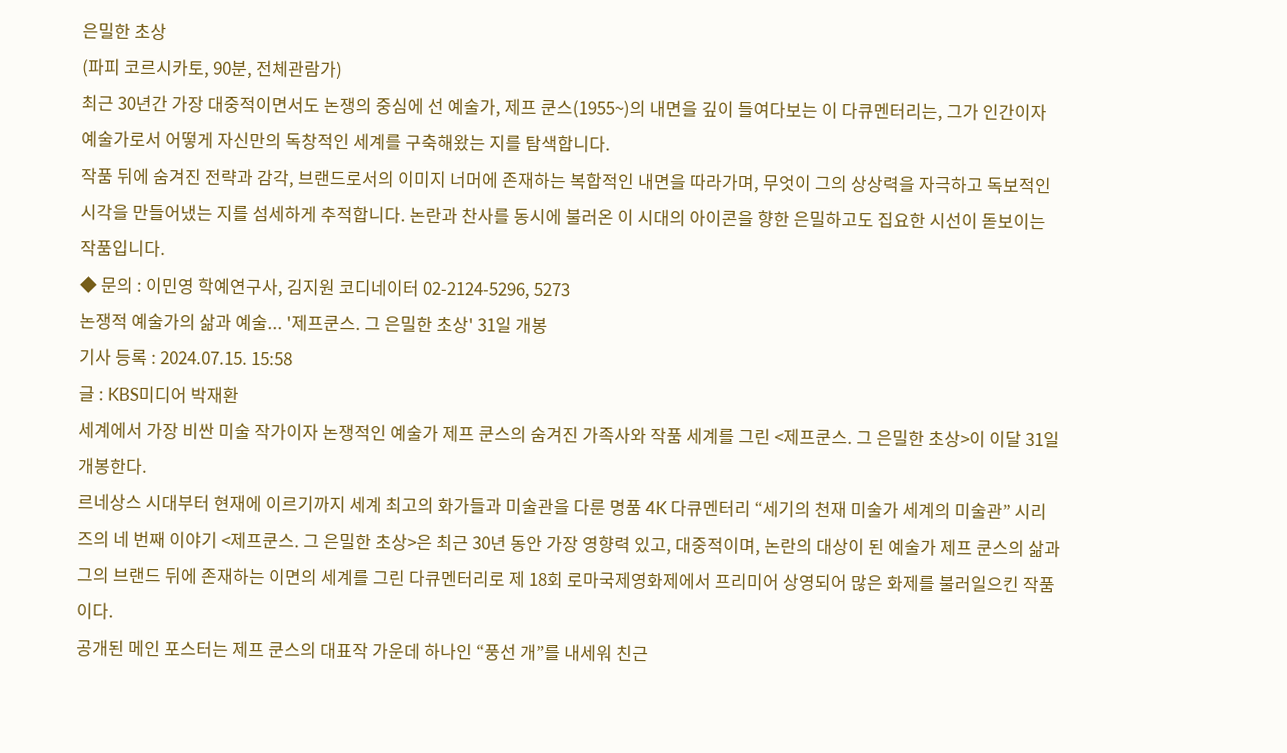은밀한 초상
(파피 코르시카토, 90분, 전체관람가)
최근 30년간 가장 대중적이면서도 논쟁의 중심에 선 예술가, 제프 쿤스(1955~)의 내면을 깊이 들여다보는 이 다큐멘터리는, 그가 인간이자 예술가로서 어떻게 자신만의 독창적인 세계를 구축해왔는 지를 탐색합니다.
작품 뒤에 숨겨진 전략과 감각, 브랜드로서의 이미지 너머에 존재하는 복합적인 내면을 따라가며, 무엇이 그의 상상력을 자극하고 독보적인 시각을 만들어냈는 지를 섬세하게 추적합니다. 논란과 찬사를 동시에 불러온 이 시대의 아이콘을 향한 은밀하고도 집요한 시선이 돋보이는 작품입니다.
◆ 문의 : 이민영 학예연구사, 김지원 코디네이터 02-2124-5296, 5273
논쟁적 예술가의 삶과 예술... '제프쿤스. 그 은밀한 초상' 31일 개봉
기사 등록 : 2024.07.15. 15:58
글 : KBS미디어 박재환
세계에서 가장 비싼 미술 작가이자 논쟁적인 예술가 제프 쿤스의 숨겨진 가족사와 작품 세계를 그린 <제프쿤스. 그 은밀한 초상>이 이달 31일 개봉한다.
르네상스 시대부터 현재에 이르기까지 세계 최고의 화가들과 미술관을 다룬 명품 4K 다큐멘터리 “세기의 천재 미술가 세계의 미술관” 시리즈의 네 번째 이야기 <제프쿤스. 그 은밀한 초상>은 최근 30년 동안 가장 영향력 있고, 대중적이며, 논란의 대상이 된 예술가 제프 쿤스의 삶과 그의 브랜드 뒤에 존재하는 이면의 세계를 그린 다큐멘터리로 제 18회 로마국제영화제에서 프리미어 상영되어 많은 화제를 불러일으킨 작품이다.
공개된 메인 포스터는 제프 쿤스의 대표작 가운데 하나인 “풍선 개”를 내세워 친근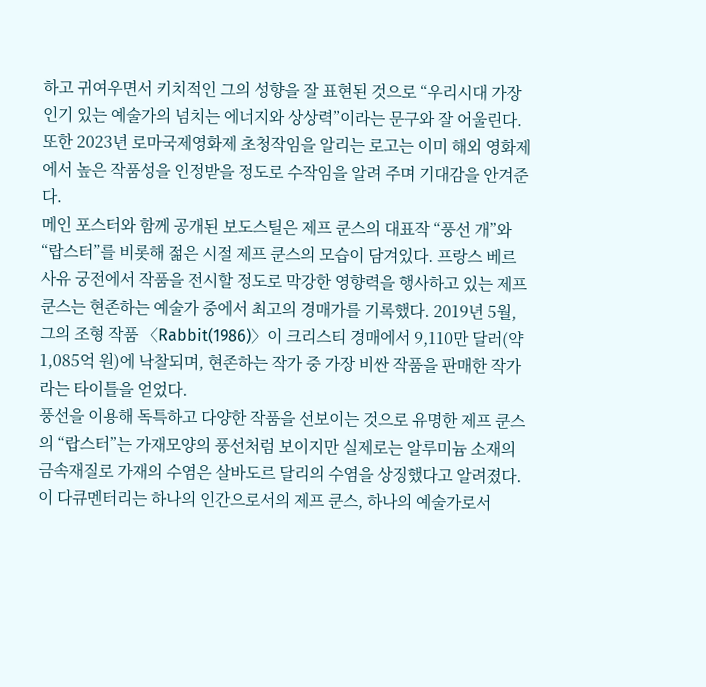하고 귀여우면서 키치적인 그의 성향을 잘 표현된 것으로 “우리시대 가장 인기 있는 예술가의 넘치는 에너지와 상상력”이라는 문구와 잘 어울린다. 또한 2023년 로마국제영화제 초청작임을 알리는 로고는 이미 해외 영화제에서 높은 작품성을 인정받을 정도로 수작임을 알려 주며 기대감을 안겨준다.
메인 포스터와 함께 공개된 보도스틸은 제프 쿤스의 대표작 “풍선 개”와 “랍스터”를 비롯해 젊은 시절 제프 쿤스의 모습이 담겨있다. 프랑스 베르사유 궁전에서 작품을 전시할 정도로 막강한 영향력을 행사하고 있는 제프 쿤스는 현존하는 예술가 중에서 최고의 경매가를 기록했다. 2019년 5월, 그의 조형 작품 〈Rabbit(1986)〉이 크리스티 경매에서 9,110만 달러(약 1,085억 원)에 낙찰되며, 현존하는 작가 중 가장 비싼 작품을 판매한 작가라는 타이틀을 얻었다.
풍선을 이용해 독특하고 다양한 작품을 선보이는 것으로 유명한 제프 쿤스의 “랍스터”는 가재모양의 풍선처럼 보이지만 실제로는 알루미늄 소재의 금속재질로 가재의 수염은 살바도르 달리의 수염을 상징했다고 알려졌다.
이 다큐멘터리는 하나의 인간으로서의 제프 쿤스, 하나의 예술가로서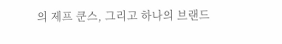의 제프 쿤스, 그리고 하나의 브랜드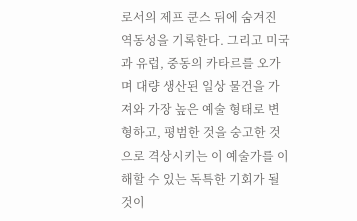로서의 제프 쿤스 뒤에 숨겨진 역동성을 기록한다. 그리고 미국과 유럽, 중동의 카타르를 오가며 대량 생산된 일상 물건을 가져와 가장 높은 예술 형태로 변형하고, 평범한 것을 숭고한 것으로 격상시키는 이 예술가를 이해할 수 있는 독특한 기회가 될 것이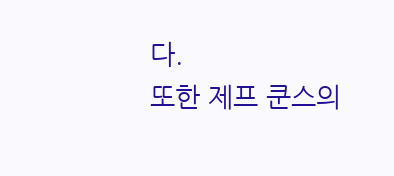다.
또한 제프 쿤스의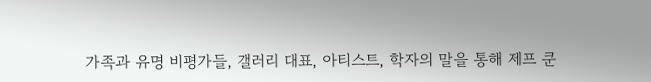가족과 유명 비평가들, 갤러리 대표, 아티스트, 학자의 말을 통해 제프 쿤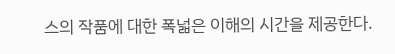스의 작품에 대한 폭넓은 이해의 시간을 제공한다.